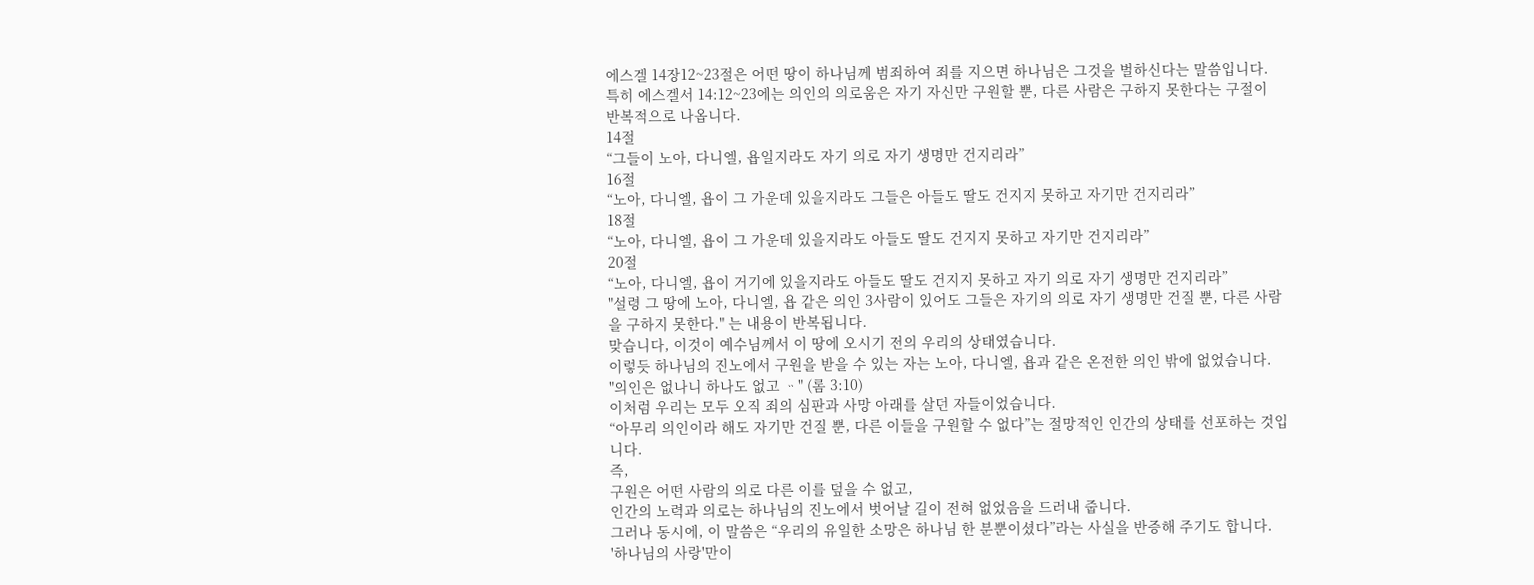에스겔 14장12~23절은 어떤 땅이 하나님께 범죄하여 죄를 지으면 하나님은 그것을 벌하신다는 말씀입니다.
특히 에스겔서 14:12~23에는 의인의 의로움은 자기 자신만 구원할 뿐, 다른 사람은 구하지 못한다는 구절이 반복적으로 나옵니다.
14절
“그들이 노아, 다니엘, 욥일지라도 자기 의로 자기 생명만 건지리라”
16절
“노아, 다니엘, 욥이 그 가운데 있을지라도 그들은 아들도 딸도 건지지 못하고 자기만 건지리라”
18절
“노아, 다니엘, 욥이 그 가운데 있을지라도 아들도 딸도 건지지 못하고 자기만 건지리라”
20절
“노아, 다니엘, 욥이 거기에 있을지라도 아들도 딸도 건지지 못하고 자기 의로 자기 생명만 건지리라”
"설령 그 땅에 노아, 다니엘, 욥 같은 의인 3사람이 있어도 그들은 자기의 의로 자기 생명만 건질 뿐, 다른 사람을 구하지 못한다." 는 내용이 반복됩니다.
맞습니다, 이것이 예수님께서 이 땅에 오시기 전의 우리의 상태였습니다.
이렇듯 하나님의 진노에서 구원을 받을 수 있는 자는 노아, 다니엘, 욥과 같은 온전한 의인 밖에 없었습니다.
"의인은 없나니 하나도 없고 ᆢ" (롬 3:10)
이처럼 우리는 모두 오직 죄의 심판과 사망 아래를 살던 자들이었습니다.
“아무리 의인이라 해도 자기만 건질 뿐, 다른 이들을 구원할 수 없다”는 절망적인 인간의 상태를 선포하는 것입니다.
즉,
구원은 어떤 사람의 의로 다른 이를 덮을 수 없고,
인간의 노력과 의로는 하나님의 진노에서 벗어날 길이 전혀 없었음을 드러내 줍니다.
그러나 동시에, 이 말씀은 “우리의 유일한 소망은 하나님 한 분뿐이셨다”라는 사실을 반증해 주기도 합니다.
'하나님의 사랑'만이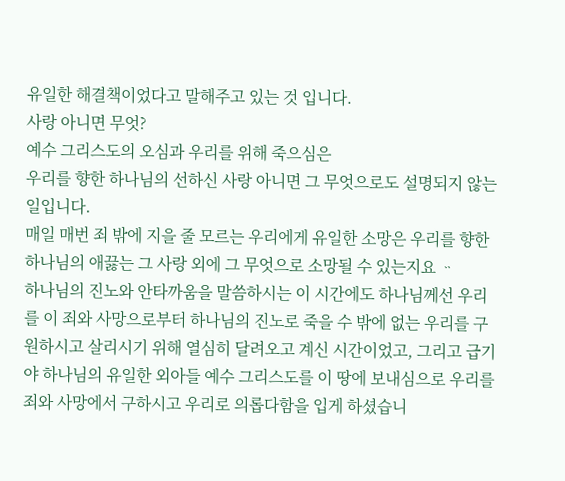유일한 해결책이었다고 말해주고 있는 것 입니다.
사랑 아니면 무엇?
예수 그리스도의 오심과 우리를 위해 죽으심은
우리를 향한 하나님의 선하신 사랑 아니면 그 무엇으로도 설명되지 않는 일입니다.
매일 매번 죄 밖에 지을 줄 모르는 우리에게 유일한 소망은 우리를 향한 하나님의 애끓는 그 사랑 외에 그 무엇으로 소망될 수 있는지요 ᆢ
하나님의 진노와 안타까움을 말씀하시는 이 시간에도 하나님께선 우리를 이 죄와 사망으로부터 하나님의 진노로 죽을 수 밖에 없는 우리를 구원하시고 살리시기 위해 열심히 달려오고 계신 시간이었고, 그리고 급기야 하나님의 유일한 외아들 예수 그리스도를 이 땅에 보내심으로 우리를 죄와 사망에서 구하시고 우리로 의롭다함을 입게 하셨습니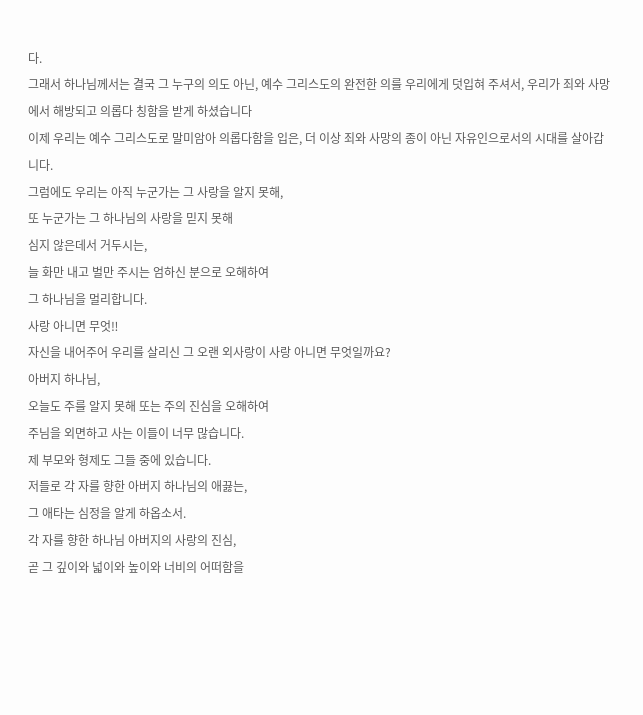다.
그래서 하나님께서는 결국 그 누구의 의도 아닌, 예수 그리스도의 완전한 의를 우리에게 덧입혀 주셔서, 우리가 죄와 사망에서 해방되고 의롭다 칭함을 받게 하셨습니다
이제 우리는 예수 그리스도로 말미암아 의롭다함을 입은, 더 이상 죄와 사망의 종이 아닌 자유인으로서의 시대를 살아갑니다.
그럼에도 우리는 아직 누군가는 그 사랑을 알지 못해,
또 누군가는 그 하나님의 사랑을 믿지 못해
심지 않은데서 거두시는,
늘 화만 내고 벌만 주시는 엄하신 분으로 오해하여
그 하나님을 멀리합니다.
사랑 아니면 무엇‼
자신을 내어주어 우리를 살리신 그 오랜 외사랑이 사랑 아니면 무엇일까요?
아버지 하나님,
오늘도 주를 알지 못해 또는 주의 진심을 오해하여
주님을 외면하고 사는 이들이 너무 많습니다.
제 부모와 형제도 그들 중에 있습니다.
저들로 각 자를 향한 아버지 하나님의 애끓는,
그 애타는 심정을 알게 하옵소서.
각 자를 향한 하나님 아버지의 사랑의 진심,
곧 그 깊이와 넓이와 높이와 너비의 어떠함을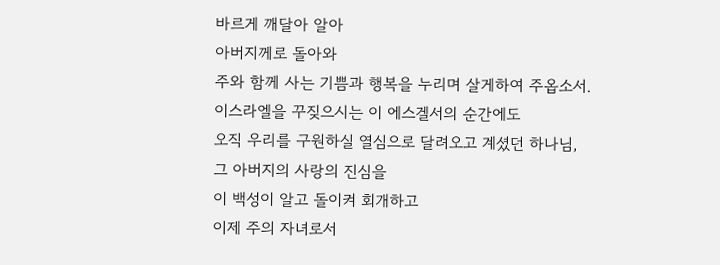바르게 깨달아 알아
아버지께로 돌아와
주와 함께 사는 기쁨과 행복을 누리며 살게하여 주옵소서.
이스라엘을 꾸짖으시는 이 에스겔서의 순간에도
오직 우리를 구원하실 열심으로 달려오고 계셨던 하나님,
그 아버지의 사랑의 진심을
이 백성이 알고 돌이켜 회개하고
이제 주의 자녀로서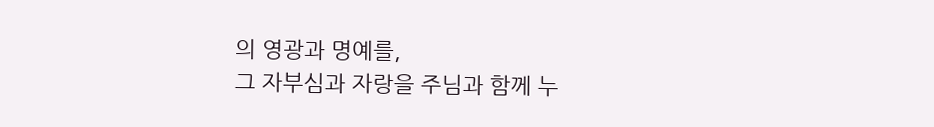의 영광과 명예를,
그 자부심과 자랑을 주님과 함께 누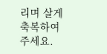리며 살게 축복하여 주세요.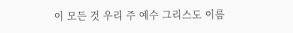이 모든 것 우리 주 예수 그리스도 이름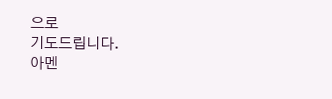으로
기도드립니다.
아멘